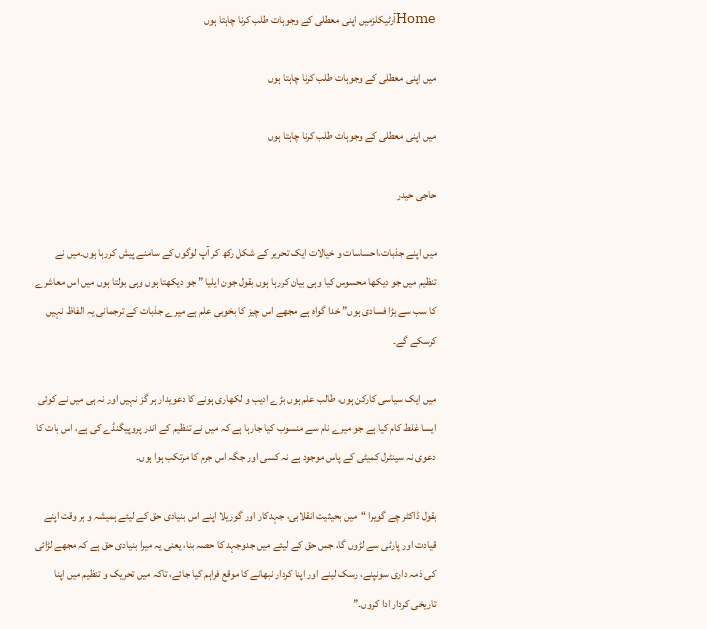Homeآرٹیکلزمیں اپنی معطلی کے وجوہات طلب کرنا چاہتا ہوں

میں اپنی معطلی کے وجوہات طلب کرنا چاہتا ہوں

میں اپنی معطلی کے وجوہات طلب کرنا چاہتا ہوں

حاجی حیدر

میں اپنے جذبات،احساسات و خیالات ایک تحریر کے شکل رکھ کر آپ لوگوں کے سامنے پیش کررہا ہوں۔میں نے تنظیم میں جو دیکھا محسوس کیا وہی بیان کررہا ہوں بقول جون ایلیا ” جو دیکھتا ہوں وہی بولتا ہوں میں اس معاشرے کا سب سے بڑا فسادی ہوں” خدا گواہ ہے مجھے اس چیز کا بخوبی علم ہے میرے جذبات کے ترجمانی یہ الفاظ نہیں کرسکے گے۔

میں ایک سیاسی کارکن ہوں، طالب علم ہوں بڑے ادیب و لکھاری ہونے کا دعویدار ہر گز نہیں اور نہ ہی میں نے کوئی ایسا غلط کام کیا ہے جو میرے نام سے منسوب کیا جارہا ہے کہ میں نے تنظیم کے اندر پروپیگنڈے کی ہے، اس بات کا دعوی نہ سینٹرل کمیٹی کے پاس موجود ہے نہ کسی اور جگہ اس جرم کا مرتکب ہوا ہوں۔

بقول ڈاکٹر چے گویرا “میں بحیثیت انقلابی، جہدکار اور گوریلا اپنے اس بنیادی حق کے لیئے ہمیشہ و ہر وقت اپنے قیادت اور پارٹی سے لڑوں گا، جس حق کے لیئے میں جدوجہد کا حصہ بنا، یعنی یہ میرا بنیادی حق ہے کہ مجھے لڑائی کی ذمہ داری سونپنے، رسک لینے اور اپنا کردار نبھانے کا موقع فراہم کیا جائے، تاکہ میں تحریک و تنظیم میں اپنا تاریخی کردار ادا کروں۔”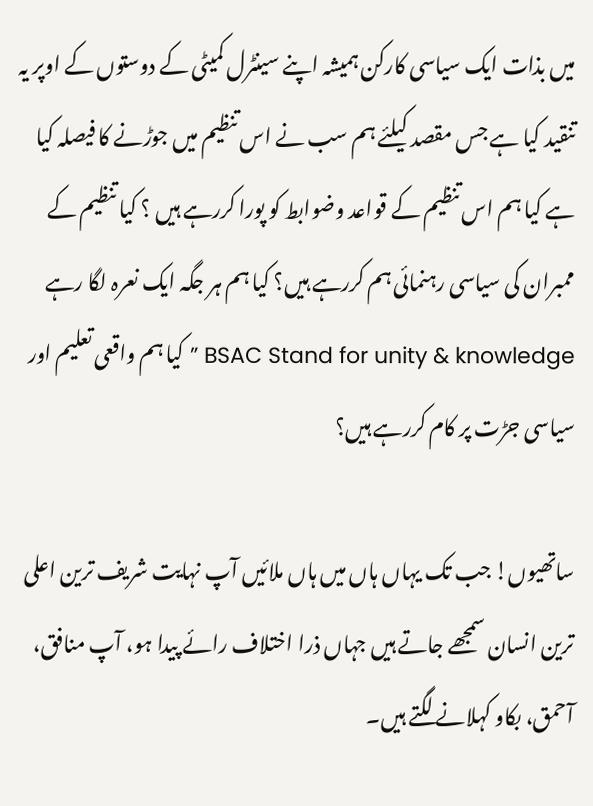میں بذات ایک سیاسی کارکن ہمیشہ اپنے سینٹرل کمیٹی کے دوستوں کے اوپر یہ تنقید کیا ہے جس مقصد کیلئے ہم سب نے اس تنظیم میں جوڑنے کا فیصلہ کیا ہے کیا ہم اس تنظیم کے قواعد وضوابط کو پورا کررہے ہیں ؟ کیا تنظیم کے ممبران کی سیاسی رہنمائی ہم کررہے ہیں؟ کیا ہم ہر جگہ ایک نعرہ لگا رہے BSAC Stand for unity & knowledge ” کیا ہم واقعی تعلیم اور سیاسی جڑت پر کام کررہے ہیں؟

ساتھیوں! جب تک یہاں ہاں میں ہاں ملائیں آپ نہایت شریف ترین اعلی ترین انسان سمجھے جاتے ہیں جہاں ذرا اختلاف رائے پیدا ہو، آپ منافق، آحمق، بکاو کہلانے لگتے ہیں۔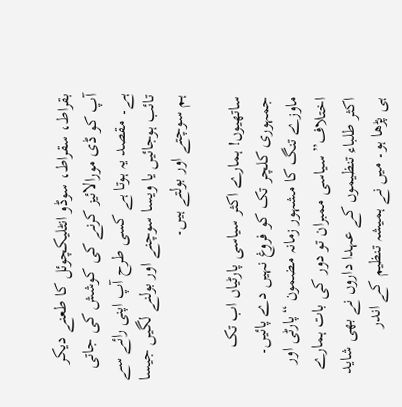بقراط، سقراط، سوڈو انٹلیکچوئل کا طعنے دیکر آپ کو ڈی مورالائیز کرنے کی کوشش کی جاتی ہے۔ مقصد یہ ہوتا ہے کسی طرح آپ اپنی رائے سے تائب ہوجائیں یا ویسا سوچنے اور بولنے لگیں جیسا ہم سوچتے اور بولتے ہیں۔

ساتھیوں! ہمارے اکثر سیاسی پارٹیاں اب تک جمہوری کلچر تک کو فروغ نہیں دے پائیں۔ ماوزے تنگ کا مشہور زمانہ مضمون “پارٹی اور اختلاف” سیاسی ممبران تو دور کی بات ہمارے اکثر طلباء تنظیموں کے عہدا داروں نے بھی شاید ہی پڑھا ہو۔ میں نے ہمیشہ تنظیم کے اندر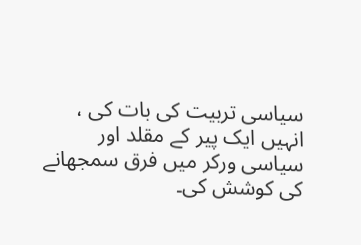سیاسی تربیت کی بات کی ، انہیں ایک پیر کے مقلد اور سیاسی ورکر میں فرق سمجھانے کی کوشش کی۔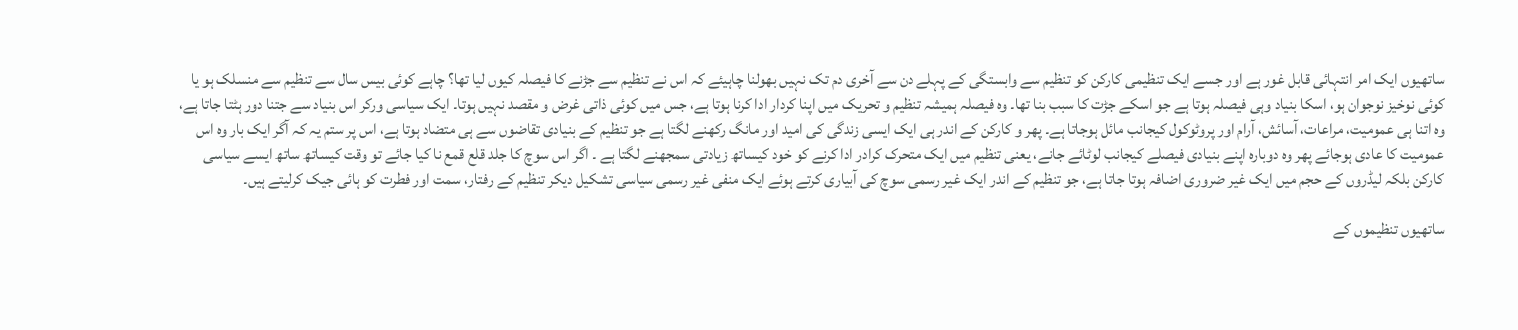ساتھیوں ایک امر انتہائی قابل غور ہے اور جسے ایک تنظیمی کارکن کو تنظیم سے وابستگی کے پہلے دن سے آخری دم تک نہیں بھولنا چاہیئے کہ اس نے تنظیم سے جڑنے کا فیصلہ کیوں لیا تھا؟ چاہے کوئی بیس سال سے تنظیم سے منسلک ہو یا کوئی نوخیز نوجوان ہو، اسکا بنیاد وہی فیصلہ ہوتا ہے جو اسکے جڑت کا سبب بنا تھا۔ وہ فیصلہ ہمیشہ تنظیم و تحریک میں اپنا کردار ادا کرنا ہوتا ہے، جس میں کوئی ذاتی غرض و مقصد نہیں ہوتا۔ ایک سیاسی ورکر اس بنیاد سے جتنا دور ہٹتا جاتا ہے، وہ اتنا ہی عمومیت، مراعات، آسائش، آرام اور پروٹوکول کیجانب مائل ہوجاتا ہے۔ پھر و کارکن کے اندر ہی ایک ایسی زندگی کی امید اور مانگ رکھنے لگتا ہے جو تنظیم کے بنیادی تقاضوں سے ہی متضاد ہوتا ہے، اس پر ستم یہ کہ آگر ایک بار وہ اس عمومیت کا عادی ہوجائے پھر وہ دوبارہ اپنے بنیادی فیصلے کیجانب لوٹائے جانے، یعنی تنظیم میں ایک متحرک کرادر ادا کرنے کو خود کیساتھ زیادتی سمجھنے لگتا ہے ۔ اگر اس سوچ کا جلد قلع قمع نا کیا جائے تو وقت کیساتھ ساتھ ایسے سیاسی کارکن بلکہ لیڈروں کے حجم میں ایک غیر ضروری اضافہ ہوتا جاتا ہے، جو تنظیم کے اندر ایک غیر رسمی سوچ کی آبیاری کرتے ہوئے ایک منفی غیر رسمی سیاسی تشکیل دیکر تنظیم کے رفتار، سمت اور فطرت کو ہائی جیک کرلیتے ہیں۔

ساتھیوں تنظیموں کے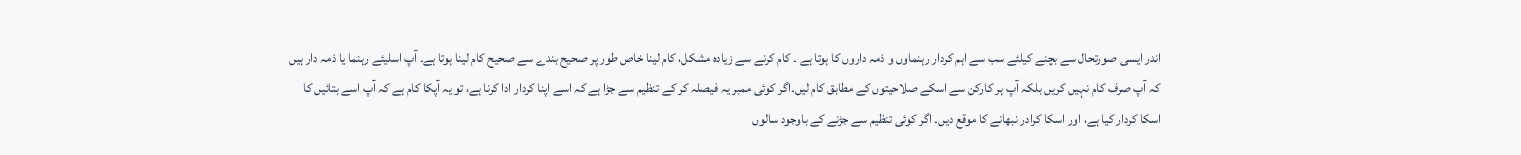اندر ایسی صورتحال سے بچنے کیلئے سب سے اہم کردار رہنماوں و ذمہ داروں کا ہوتا ہے ۔ کام کرنے سے زیادہ مشکل، کام لینا خاص طور پر صحیح بندے سے صحیح کام لینا ہوتا ہے۔ آپ اسلیئے رہنما یا ذمہ دار ہیں کہ آپ صرف کام نہیں کریں بلکہ آپ ہر کارکن سے اسکے صلاحیتوں کے مطابق کام لیں۔اگر کوئی ممبر یہ فیصلہ کر کے تنظیم سے جڑا ہے کہ اسے اپنا کردار ادا کرنا ہے، تو یہ آپکا کام ہے کہ آپ اسے بتائیں کا اسکا کردار کیا ہے، اور اسکا کرادر نبھانے کا موقع دیں۔ اگر کوئی تنظیم سے جڑنے کے باوجود سالوں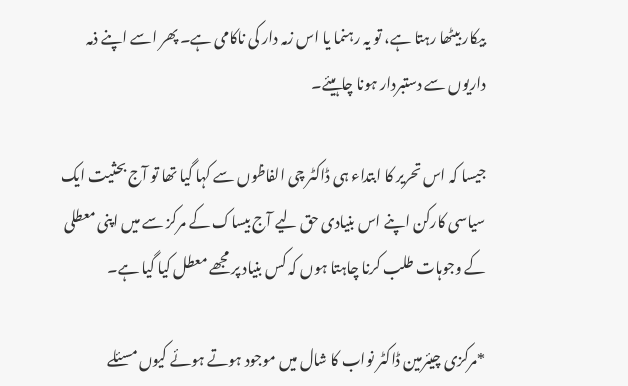بیکار بیٹھا رہتا ہے، تو یہ رہنما یا اس زمہ دار کی ناکامی ہے۔ پھر اسے اپنے ذمہ داریوں سے دستبردار ہونا چاہیئے۔

جیسا کہ اس تحریر کا ابتداء ہی ڈاکٹر چی الفاظوں سے کہا گیا تھا تو آج بحثیت ایک سیاسی کارکن اپنے اس بنیادی حق لیے آج بیساک کے مرکز سے میں اپنی معطلی کے وجوہات طلب کرنا چاہتا ہوں کہ کس بنیاد پر مجھے معطل کیا گیا ہے۔

*مرکزی چیئرمین ڈاکٹر نواب کا شال میں موجود ہوتے ہوئے کیوں مسئلے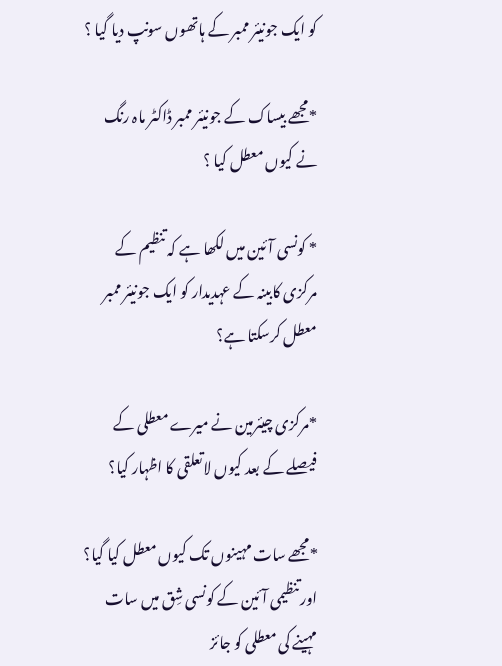کو ایک جونیئر ممبر کے ہاتھوں سونپ دیا گیا ؟

*مجھے بیساک کے جونیئر ممبر ڈاکٹر ماہ رنگ نے کیوں معطل کیا ؟

* کونسی آئین میں لکھا ہے کہ تنظیم کے مرکزی کابینہ کے عہدیدار کو ایک جونیئر ممبر معطل کرسکتا ہے؟

*مرکزی چیئرمین نے میرے معطلی کے فیصلے کے بعد کیوں لاتعلقی کا اظہار کیا؟

*مجھے سات مہینوں تک کیوں معطل کیا گیا؟
اور تنظیمی آئین کے کونسی شِق میں سات مہینے کی معطلی کو جائز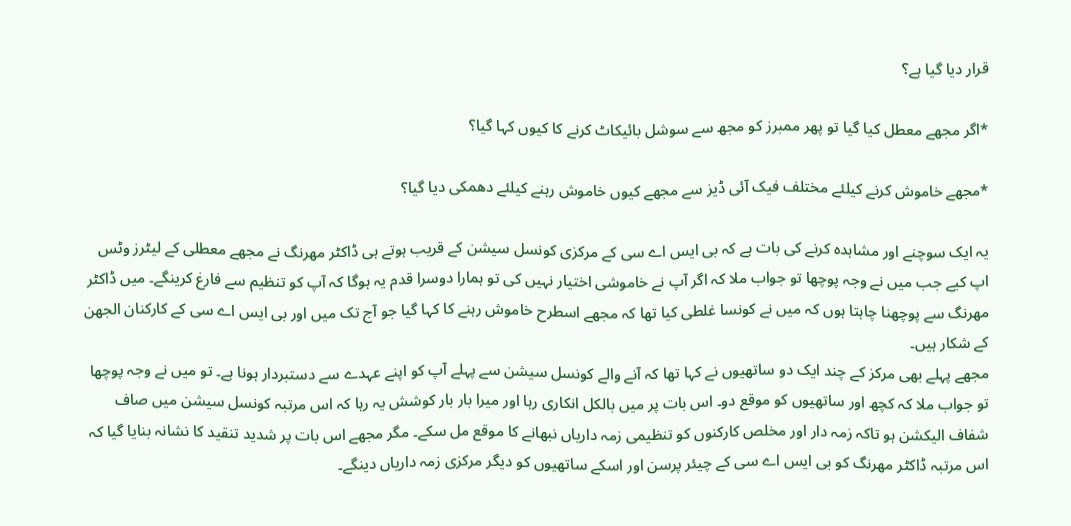قرار دیا گیا ہے؟

*اگر مجھے معطل کیا گیا تو پھر ممبرز کو مجھ سے سوشل بائیکاٹ کرنے کا کیوں کہا گیا؟

*مجھے خاموش کرنے کیلئے مختلف فیک آئی ڈیز سے مجھے کیوں خاموش رہنے کیلئے دھمکی دیا گیا؟

یہ ایک سوچنے اور مشاہدہ کرنے کی بات ہے کہ بی ایس اے سی کے مرکزی کونسل سیشن کے قریب ہوتے ہی ڈاکٹر مھرنگ نے مجھے معطلی کے لیٹرز وٹس اپ کیے جب میں نے وجہ پوچھا تو جواب ملا کہ اگر آپ نے خاموشی اختیار نہیں کی تو ہمارا دوسرا قدم یہ ہوگا کہ آپ کو تنظیم سے فارغ کرینگے۔ میں ڈاکٹر مھرنگ سے پوچھنا چاہتا ہوں کہ میں نے کونسا غلطی کیا تھا کہ مجھے اسطرح خاموش رہنے کا کہا گیا جو آج تک میں اور بی ایس اے سی کے کارکنان الجھن کے شکار ہیں۔
مجھے پہلے بھی مرکز کے چند ایک دو ساتھیوں نے کہا تھا کہ آنے والے کونسل سیشن سے پہلے آپ کو اپنے عہدے سے دستبردار ہونا ہے۔ تو میں نے وجہ پوچھا تو جواب ملا کہ کچھ اور ساتھیوں کو موقع دو۔ اس بات پر میں بالکل انکاری رہا اور میرا بار بار کوشش یہ رہا کہ اس مرتبہ کونسل سیشن میں صاف شفاف الیکشن ہو تاکہ زمہ دار اور مخلص کارکنوں کو تنظیمی زمہ داریاں نبھانے کا موقع مل سکے۔ مگر مجھے اس بات پر شدید تنقید کا نشانہ بنایا گیا کہ اس مرتبہ ڈاکٹر مھرنگ کو بی ایس اے سی کے چیئر پرسن اور اسکے ساتھیوں کو دیگر مرکزی زمہ داریاں دینگے۔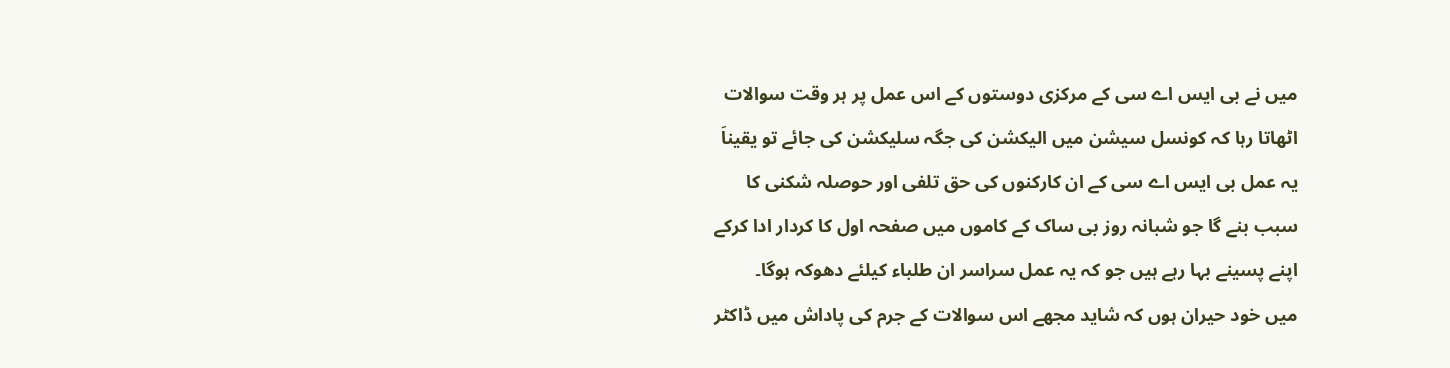میں نے بی ایس اے سی کے مرکزی دوستوں کے اس عمل پر ہر وقت سوالات اٹھاتا رہا کہ کونسل سیشن میں الیکشن کی جگہ سلیکشن کی جائے تو یقیناَ یہ عمل بی ایس اے سی کے ان کارکنوں کی حق تلفی اور حوصلہ شکنی کا سبب بنے گا جو شبانہ روز بی ساک کے کاموں میں صفحہ اول کا کردار ادا کرکے اپنے پسینے بہا رہے ہیں جو کہ یہ عمل سراسر ان طلباء کیلئے دھوکہ ہوگا۔
میں خود حیران ہوں کہ شاید مجھے اس سوالات کے جرم کی پاداش میں ڈاکٹر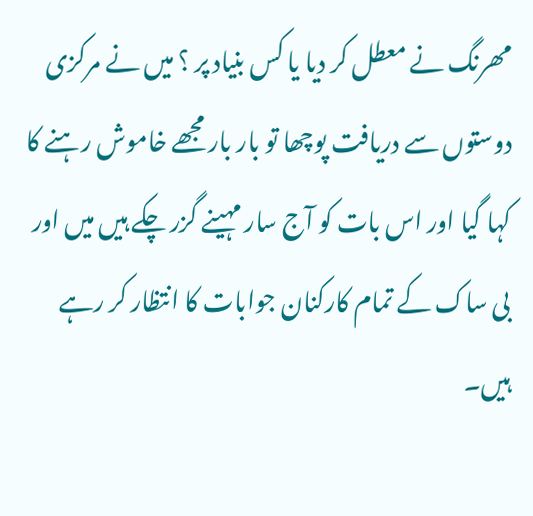مھرنگ نے معطل کر دیا یا کس بنیاد پر ؟ میں نے مرکزی دوستوں سے دریافت پوچھا تو بار بار مجھے خاموش رہنے کا کہا گیا اور اس بات کو آج سار مہینے گزر چکے ہیں میں اور بی ساک کے تمام کارکنان جوابات کا انتظار کر رہے ہیں۔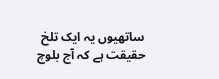ساتھیوں یہ ایک تلخ حقیقت ہے کہ آج بلوچ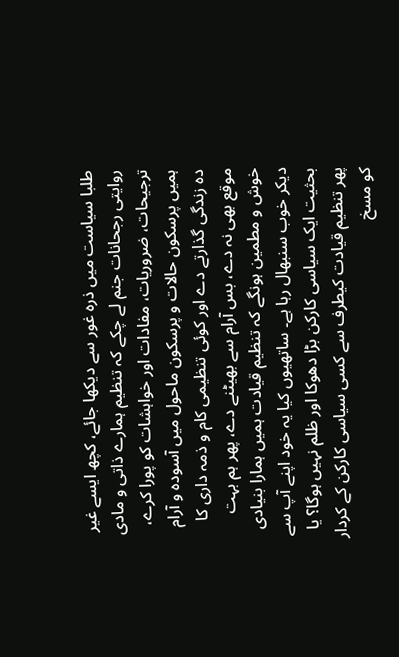طلبا سیاست میں ذرہ غور سے دیکھا جائے، کچھ ایسے غیر روایتی رجحانات جنم لے چکے کہ تنظیم ہمارے ذاتی و مادی ترجیحات، ضروریات، مفادات اور خواہشات کو پورا کرے، ہمیں پرسکون حالات و پرسکون ماحول میں آسودہ و آرام دہ زندگی گذارتے دے اور کوئی تنظیمی کام و ذمہ داری کا موقع بھی نہ دے، بس آرام سے بھیٹنے دے، پھر ہم بہت خوش و مطمین ہونگے کہ تنظیم قیادت ہمیں ہمارا بنیادی دیکر خوب سنبھال رہا ہے۔ ساتھیوں کیا یہ خود اپنے آپ سے بحثیت ایک سیاسی کارکن بڑا دھوکا اور ظلم نہیں ہوگا؟ یا پھر تنظیم قیادت کیطرف سے کسی سیاسی کارکن کے کردار کو مسخ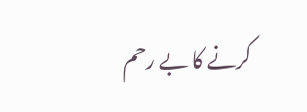کرنے کا بے رحم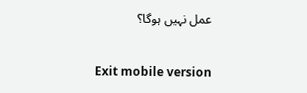عمل نہیں ہوگا؟

Exit mobile version